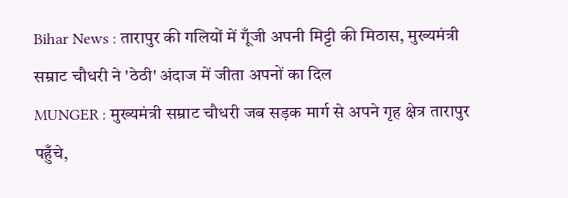Bihar News : तारापुर की गलियों में गूँजी अपनी मिट्टी की मिठास, मुख्यमंत्री सम्राट चौधरी ने 'ठेठी' अंदाज में जीता अपनों का दिल
MUNGER : मुख्यमंत्री सम्राट चौधरी जब सड़क मार्ग से अपने गृह क्षेत्र तारापुर पहुँचे,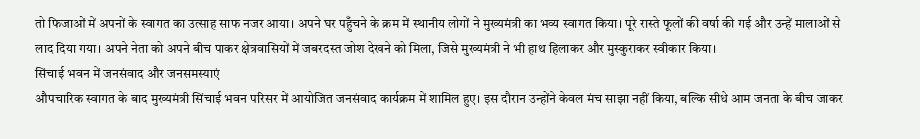तो फिजाओं में अपनों के स्वागत का उत्साह साफ नजर आया। अपने घर पहुँचने के क्रम में स्थानीय लोगों ने मुख्यमंत्री का भव्य स्वागत किया। पूरे रास्ते फूलों की वर्षा की गई और उन्हें मालाओं से लाद दिया गया। अपने नेता को अपने बीच पाकर क्षेत्रवासियों में जबरदस्त जोश देखने को मिला, जिसे मुख्यमंत्री ने भी हाथ हिलाकर और मुस्कुराकर स्वीकार किया।
सिंचाई भवन में जनसंवाद और जनसमस्याएं
औपचारिक स्वागत के बाद मुख्यमंत्री सिंचाई भवन परिसर में आयोजित जनसंवाद कार्यक्रम में शामिल हुए। इस दौरान उन्होंने केवल मंच साझा नहीं किया, बल्कि सीधे आम जनता के बीच जाकर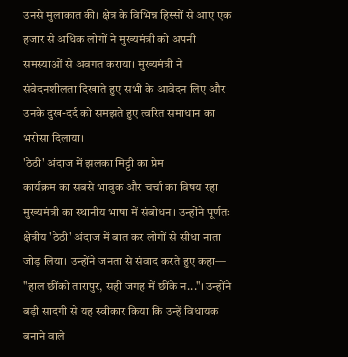उनसे मुलाकात की। क्षेत्र के विभिन्न हिस्सों से आए एक हजार से अधिक लोगों ने मुख्यमंत्री को अपनी समस्याओं से अवगत कराया। मुख्यमंत्री ने संवेदनशीलता दिखाते हुए सभी के आवेदन लिए और उनके दुख-दर्द को समझते हुए त्वरित समाधान का भरोसा दिलाया।
'ठेठी' अंदाज में झलका मिट्टी का प्रेम
कार्यक्रम का सबसे भावुक और चर्चा का विषय रहा मुख्यमंत्री का स्थानीय भाषा में संबोधन। उन्होंने पूर्णतः क्षेत्रीय 'ठेठी' अंदाज में बात कर लोगों से सीधा नाता जोड़ लिया। उन्होंने जनता से संवाद करते हुए कहा— "हाल छींको तारापुर, सही जगह में छींके न..."। उन्होंने बड़ी सादगी से यह स्वीकार किया कि उन्हें विधायक बनाने वाले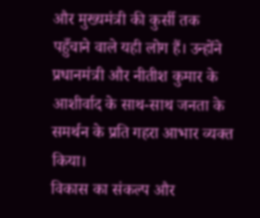और मुख्यमंत्री की कुर्सी तक पहुँचाने वाले यही लोग हैं। उन्होंने प्रधानमंत्री और नीतीश कुमार के आशीर्वाद के साथ-साथ जनता के समर्थन के प्रति गहरा आभार व्यक्त किया।
विकास का संकल्प और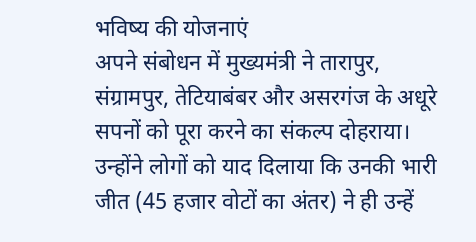भविष्य की योजनाएं
अपने संबोधन में मुख्यमंत्री ने तारापुर, संग्रामपुर, तेटियाबंबर और असरगंज के अधूरे सपनों को पूरा करने का संकल्प दोहराया। उन्होंने लोगों को याद दिलाया कि उनकी भारी जीत (45 हजार वोटों का अंतर) ने ही उन्हें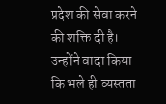प्रदेश की सेवा करने की शक्ति दी है। उन्होंने वादा किया कि भले ही व्यस्तता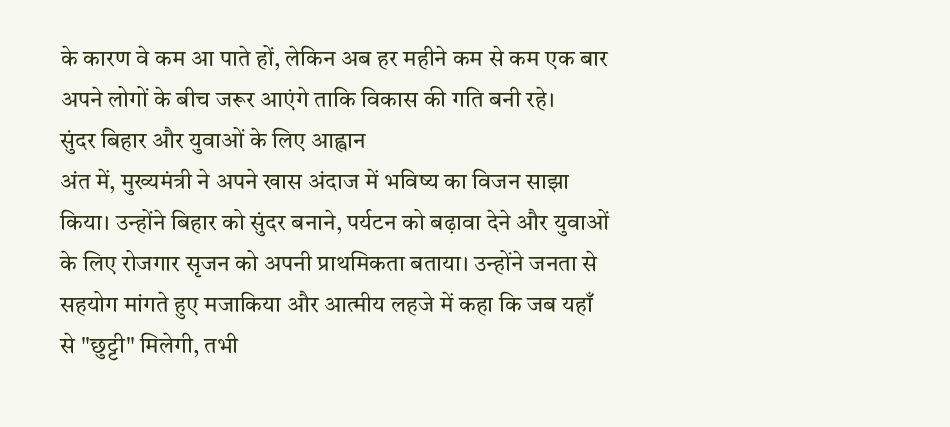के कारण वे कम आ पाते हों, लेकिन अब हर महीने कम से कम एक बार अपने लोगों के बीच जरूर आएंगे ताकि विकास की गति बनी रहे।
सुंदर बिहार और युवाओं के लिए आह्वान
अंत में, मुख्यमंत्री ने अपने खास अंदाज में भविष्य का विजन साझा किया। उन्होंने बिहार को सुंदर बनाने, पर्यटन को बढ़ावा देने और युवाओं के लिए रोजगार सृजन को अपनी प्राथमिकता बताया। उन्होंने जनता से सहयोग मांगते हुए मजाकिया और आत्मीय लहजे में कहा कि जब यहाँ से "छुट्टी" मिलेगी, तभी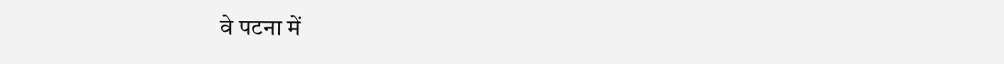वे पटना में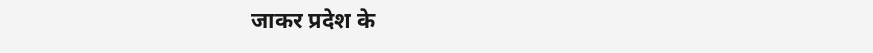जाकर प्रदेश के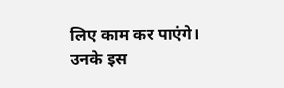लिए काम कर पाएंगे। उनके इस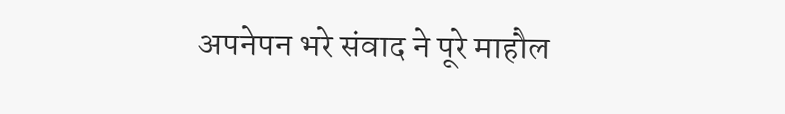अपनेपन भरे संवाद ने पूरे माहौल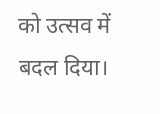को उत्सव में बदल दिया।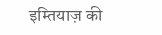इम्तियाज़ की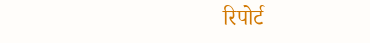रिपोर्ट